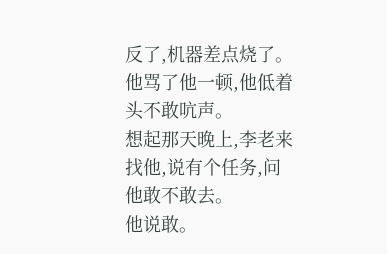反了,机器差点烧了。
他骂了他一顿,他低着头不敢吭声。
想起那天晚上,李老来找他,说有个任务,问他敢不敢去。
他说敢。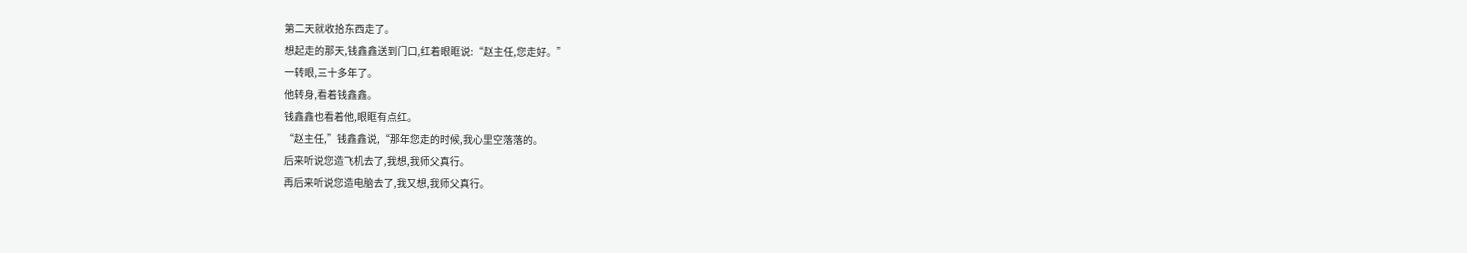第二天就收拾东西走了。
想起走的那天,钱鑫鑫送到门口,红着眼眶说:“赵主任,您走好。”
一转眼,三十多年了。
他转身,看着钱鑫鑫。
钱鑫鑫也看着他,眼眶有点红。
“赵主任,”钱鑫鑫说,“那年您走的时候,我心里空落落的。
后来听说您造飞机去了,我想,我师父真行。
再后来听说您造电脑去了,我又想,我师父真行。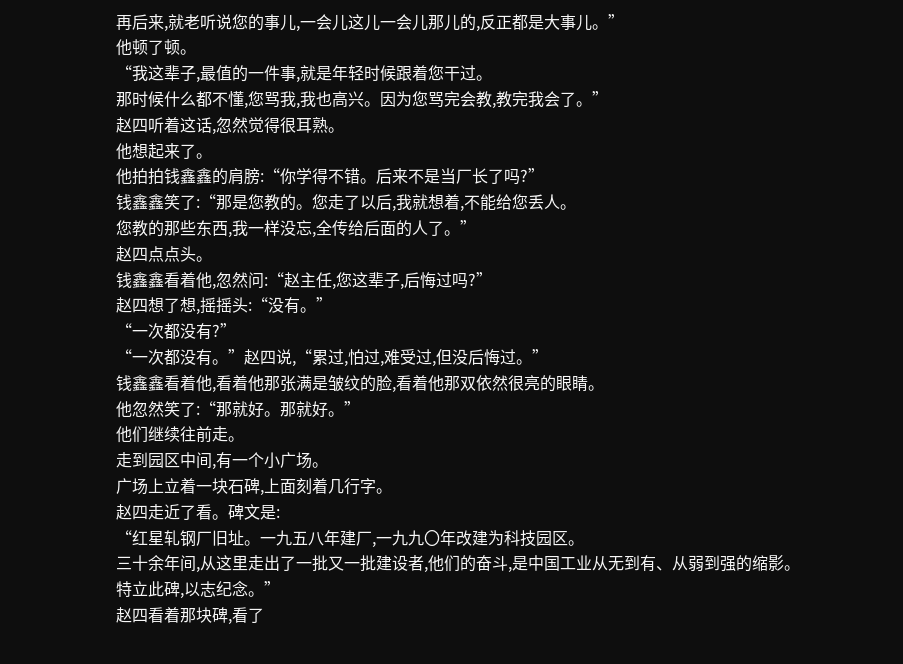再后来,就老听说您的事儿,一会儿这儿一会儿那儿的,反正都是大事儿。”
他顿了顿。
“我这辈子,最值的一件事,就是年轻时候跟着您干过。
那时候什么都不懂,您骂我,我也高兴。因为您骂完会教,教完我会了。”
赵四听着这话,忽然觉得很耳熟。
他想起来了。
他拍拍钱鑫鑫的肩膀:“你学得不错。后来不是当厂长了吗?”
钱鑫鑫笑了:“那是您教的。您走了以后,我就想着,不能给您丢人。
您教的那些东西,我一样没忘,全传给后面的人了。”
赵四点点头。
钱鑫鑫看着他,忽然问:“赵主任,您这辈子,后悔过吗?”
赵四想了想,摇摇头:“没有。”
“一次都没有?”
“一次都没有。”赵四说,“累过,怕过,难受过,但没后悔过。”
钱鑫鑫看着他,看着他那张满是皱纹的脸,看着他那双依然很亮的眼睛。
他忽然笑了:“那就好。那就好。”
他们继续往前走。
走到园区中间,有一个小广场。
广场上立着一块石碑,上面刻着几行字。
赵四走近了看。碑文是:
“红星轧钢厂旧址。一九五八年建厂,一九九〇年改建为科技园区。
三十余年间,从这里走出了一批又一批建设者,他们的奋斗,是中国工业从无到有、从弱到强的缩影。
特立此碑,以志纪念。”
赵四看着那块碑,看了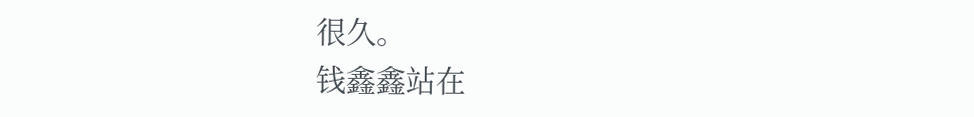很久。
钱鑫鑫站在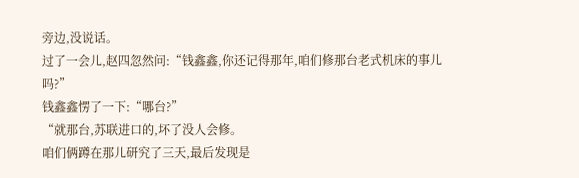旁边,没说话。
过了一会儿,赵四忽然问:“钱鑫鑫,你还记得那年,咱们修那台老式机床的事儿吗?”
钱鑫鑫愣了一下:“哪台?”
“就那台,苏联进口的,坏了没人会修。
咱们俩蹲在那儿研究了三天,最后发现是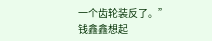一个齿轮装反了。”
钱鑫鑫想起